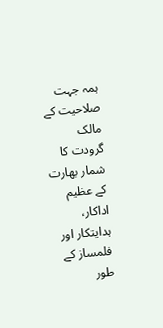ہمہ جہت صلاحیت کے مالک گرودت کا شمار بھارت کے عظیم اداکار، ہدایتکار اور فلمساز کے طور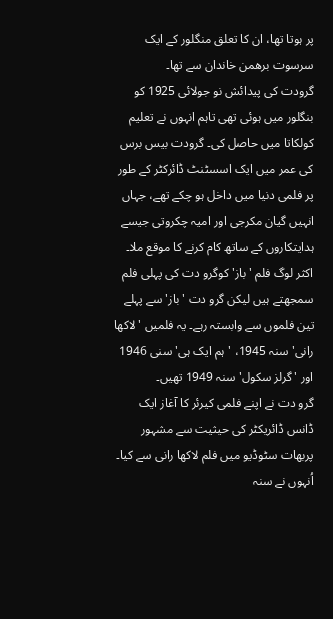پر ہوتا تھا، ان کا تعلق منگلور کے ایک سرسوت برھمن خاندان سے تھا۔
گرودت کی پیدائش نو جولائی 1925 کو بنگلور میں ہوئی تھی تاہم انہوں نے تعلیم کولکاتا میں حاصل کی۔ گرودت بیس برس کی عمر میں ایک اسسٹنٹ ڈائرکٹر کے طور پر فلمی دنیا میں داخل ہو چکے تھے، جہاں انہیں گیان مکرجی اور امیہ چکروتی جیسے ہدایتکاروں کے ساتھ کام کرنے کا موقع ملا۔
اکثر لوگ فلم 'باز' کوگرو دت کی پہلی فلم سمجھتے ہیں لیکن گرو دت 'باز' سے پہلے تین فلموں سے وابستہ رہے۔ یہ فلمیں 'لاکھا رانی' سنہ 1945، 'ہم ایک ہی' سنی 1946 اور 'گرلز سکول' سنہ 1949 تھیں۔
گرو دت نے اپنے فلمی کیرئر کا آغاز ایک ڈانس ڈائریکٹر کی حیثیت سے مشہور پربھات سٹوڈیو میں فلم لاکھا رانی سے کیا۔
اُنہوں نے سنہ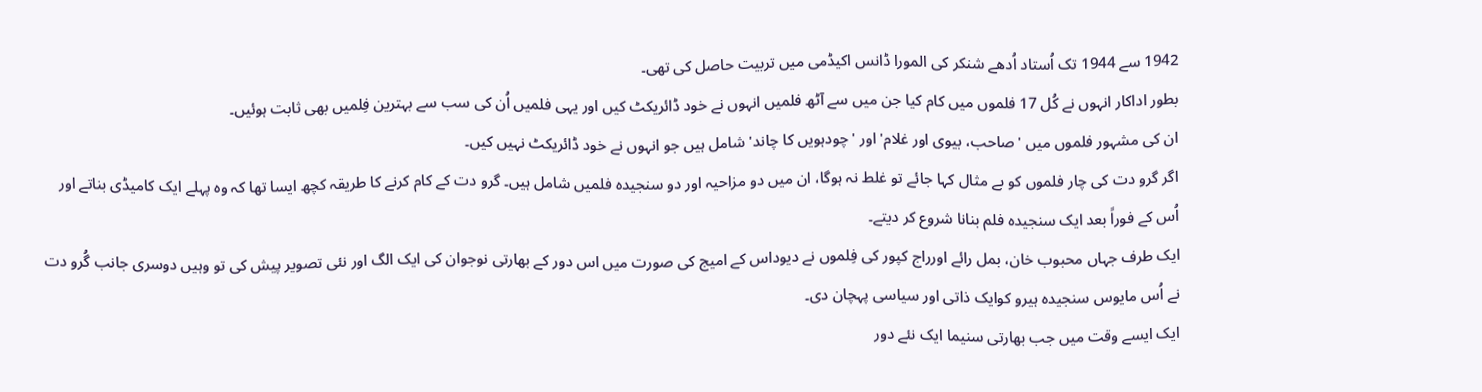1942 سے 1944 تک اُستاد اُدھے شنکر کی المورا ڈانس اکیڈمی میں تربیت حاصل کی تھی۔
بطور اداکار انہوں نے کُل 17 فلموں میں کام کیا جن میں سے آٹھ فلمیں انہوں نے خود ڈائریکٹ کیں اور یہی فلمیں اُن کی سب سے بہترین فِلمیں بھی ثابت ہوئیں۔
ان کی مشہور فلموں میں 'صاحب، بیوی اور غلام' اور 'چودہویں کا چاند' شامل ہیں جو انہوں نے خود ڈائریکٹ نہیں کیں۔
اگر گرو دت کی چار فلموں کو بے مثال کہا جائے تو غلط نہ ہوگا، ان میں دو مزاحیہ اور دو سنجیدہ فلمیں شامل ہیں۔ گرو دت کے کام کرنے کا طریقہ کچھ ایسا تھا کہ وہ پہلے ایک کامیڈی بناتے اور اُس کے فوراً بعد ایک سنجیدہ فلم بنانا شروع کر دیتے۔
ایک طرف جہاں محبوب خان، بمل رائے اورراج کپور کی فِلموں نے دیوداس کے امیج کی صورت میں اس دور کے بھارتی نوجوان کی ایک الگ اور نئی تصویر پیش کی تو وہیں دوسری جانب گُرو دت نے اُس مایوس سنجیدہ ہیرو کوایک ذاتی اور سیاسی پہچان دی۔
ایک ایسے وقت میں جب بھارتی سنیما ایک نئے دور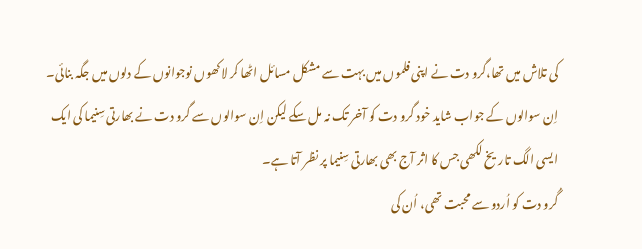کی تلاش میں تھا،گرو دت نے اپنی فلموں میں بہت سے مشکل مسائل اٹھا کر لاکھوں نوجوانوں کے دلوں میں جگہ بنائی۔
اِن سوالوں کے جواب شاید خود گرو دت کو آخر تک نہ مل سکے لیکن اِن سوالوں سے گرو دت نے بھارتی سِنیما کی ایک ایسی الگ تاریخ لکھی جس کا اثر آج بھی بھارتی سِنیما پر نظر آتا ہے۔
گُرو دت کو اُردو سے محبت تھی، اُن کی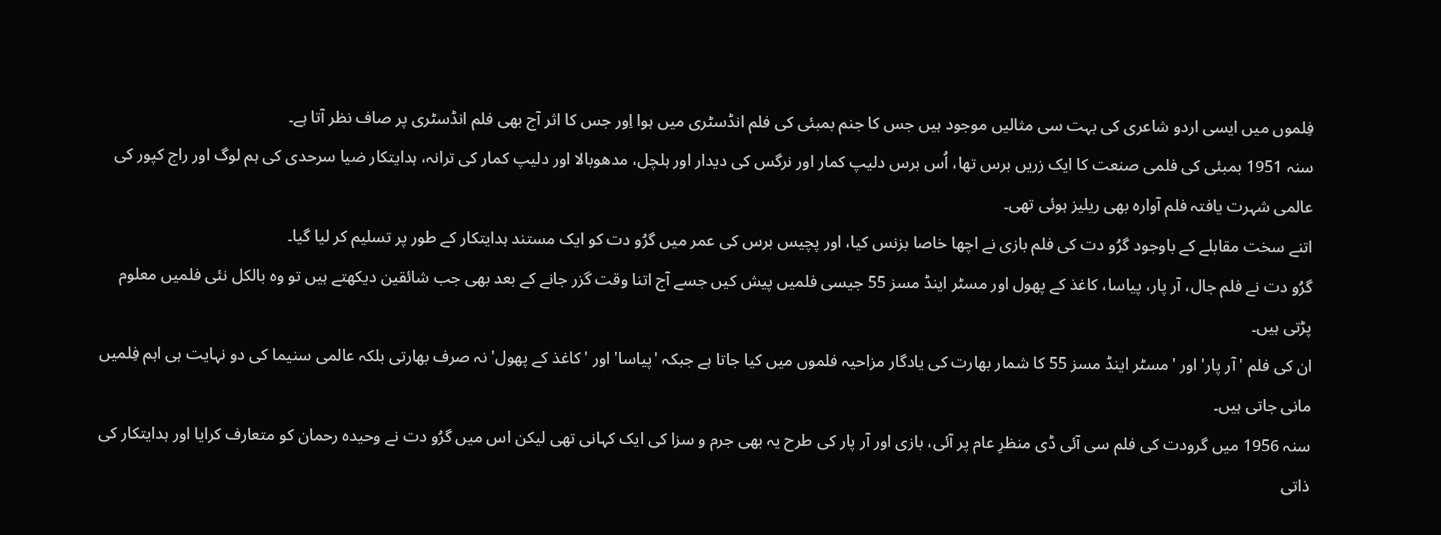فِلموں میں ایسی اردو شاعری کی بہت سی مثالیں موجود ہیں جس کا جنم بمبئی کی فلم انڈسٹری میں ہوا اِور جس کا اثر آج بھی فلم انڈسٹری پر صاف نظر آتا ہے۔
سنہ 1951 بمبئی کی فلمی صنعت کا ایک زریں برس تھا، اُس برس دلیپ کمار اور نرگس کی دیدار اور ہلچل، مدھوبالا اور دلیپ کمار کی ترانہ، ہدایتکار ضیا سرحدی کی ہم لوگ اور راج کپور کی عالمی شہرت یافتہ فلم آوارہ بھی ریلیز ہوئی تھی۔
اتنے سخت مقابلے کے باوجود گرُو دت کی فلم بازی نے اچھا خاصا بزنس کیا، اور پچیس برس کی عمر میں گرُو دت کو ایک مستند ہدایتکار کے طور پر تسلیم کر لیا گیا۔
گرُو دت نے فلم جال، آر پار، پیاسا، کاغذ کے پھول اور مسٹر اینڈ مسز 55 جیسی فلمیں پیش کیں جسے آج اتنا وقت گزر جانے کے بعد بھی جب شائقین دیکھتے ہیں تو وہ بالکل نئی فلمیں معلوم پڑتی ہیں۔
ان کی فلم 'آر پار' اور 'مسٹر اینڈ مسز 55 کا شمار بھارت کی یادگار مزاحیہ فلموں میں کیا جاتا ہے جبکہ 'پیاسا' اور 'کاغذ کے پھول' نہ صرف بھارتی بلکہ عالمی سنیما کی دو نہایت ہی اہم فِلمیں مانی جاتی ہیں۔
سنہ 1956 میں گرودت کی فلم سی آئی ڈی منظرِ عام پر آئی، بازی اور آر پار کی طرح یہ بھی جرم و سزا کی ایک کہانی تھی لیکن اس میں گرُو دت نے وحیدہ رحمان کو متعارف کرایا اور ہدایتکار کی ذاتی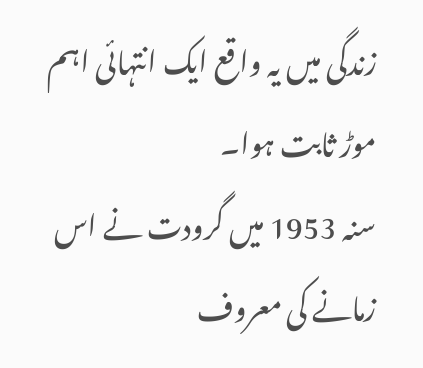زندگی میں یہ واقع ایک انتہائی اہم موڑ ثابت ہوا۔
سنہ 1953 میں گرودت نے اس زمانے کی معروف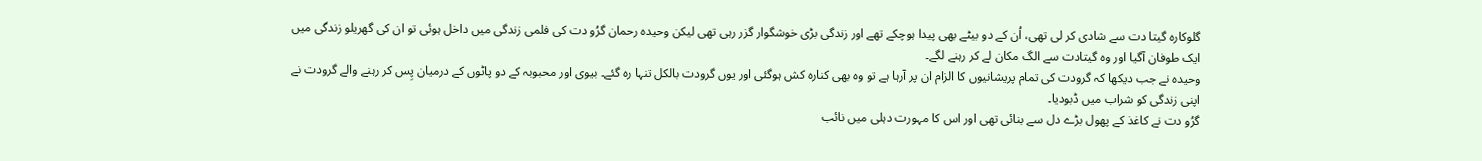گلوکارہ گیتا دت سے شادی کر لی تھی، اُن کے دو بیٹے بھی پیدا ہوچکے تھے اور زندگی بڑی خوشگوار گزر رہی تھی لیکن وحیدہ رحمان گرُو دت کی فلمی زندگی میں داخل ہوئی تو ان کی گھریلو زندگی میں ایک طوفان آگیا اور وہ گیتادت سے الگ مکان لے کر رہنے لگے۔
وحیدہ نے جب دیکھا کہ گرودت کی تمام پریشانیوں کا الزام ان پر آرہا ہے تو وہ بھی کنارہ کش ہوگئی اور یوں گرودت بالکل تنہا رہ گئے۔ بیوی اور محبوبہ کے دو پاٹوں کے درمیان پِس کر رہنے والے گرودت نے اپنی زندگی کو شراب میں ڈبودیا۔
گرُو دت نے کاغذ کے پھول بڑے دل سے بنائی تھی اور اس کا مہورت دہلی میں نائب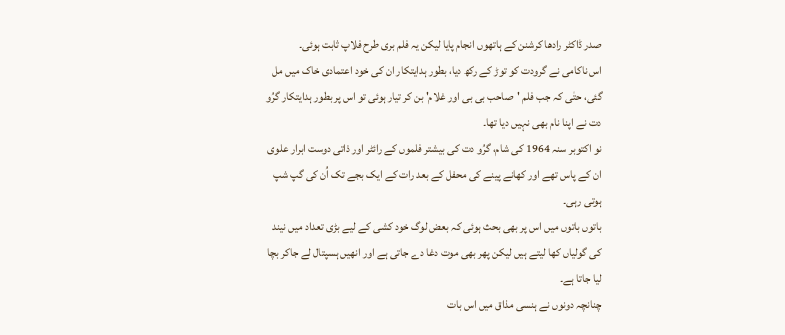صدر ڈاکٹر رادھا کرشنن کے ہاتھوں انجام پایا لیکن یہ فلم بری طرح فلاپ ثابت ہوئی۔
اس ناکامی نے گرودت کو توڑ کے رکھ دیا، بطور ہدایتکار ان کی خود اعتمادی خاک میں مل گئی، حتٰی کہ جب فلم 'صاحب بی بی اور غلام' بن کر تیار ہوئی تو اس پر بطور ہدایتکار گرُو دت نے اپنا نام بھی نہیں دیا تھا۔
نو اکتوبر سنہ 1964 کی شام، گرُو دت کی بیشتر فلموں کے رائٹر اور ذاتی دوست ابرار علوی ان کے پاس تھے اور کھانے پینے کی محفل کے بعد رات کے ایک بجے تک اُن کی گپ شپ ہوتی رہی۔
باتوں باتوں میں اس پر بھی بحث ہوئی کہ بعض لوگ خود کشی کے لیے بڑی تعداد میں نیند کی گولیاں کھا لیتے ہیں لیکن پھر بھی موت دغا دے جاتی ہے اور انھیں ہسپتال لے جاکر بچا لیا جاتا ہے۔
چنانچہ دونوں نے ہنسی مذاق میں اس بات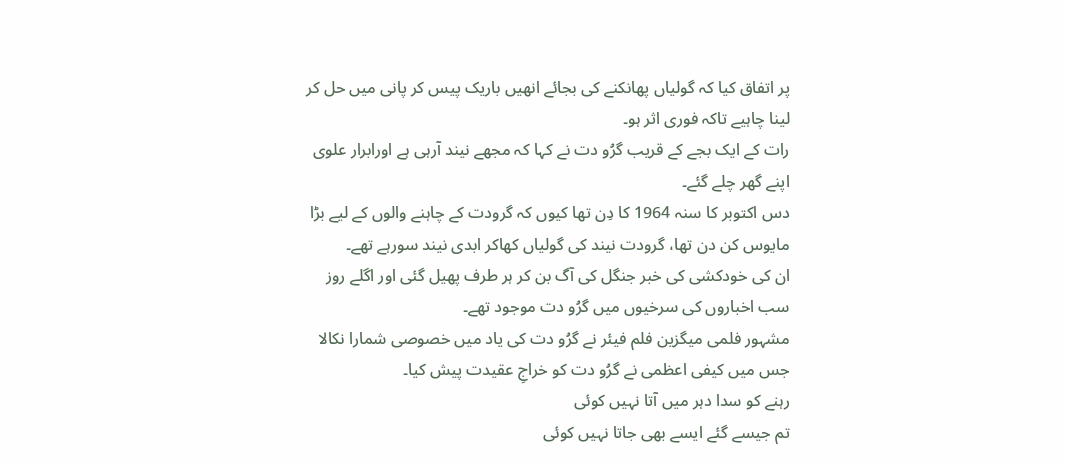پر اتفاق کیا کہ گولیاں پھانکنے کی بجائے انھیں باریک پیس کر پانی میں حل کر لینا چاہیے تاکہ فوری اثر ہو۔
رات کے ایک بجے کے قریب گرُو دت نے کہا کہ مجھے نیند آرہی ہے اورابرار علوی اپنے گھر چلے گئے۔
دس اکتوبر کا سنہ 1964 کا دِن تھا کیوں کہ گرودت کے چاہنے والوں کے لیے بڑا مایوس کن دن تھا، گرودت نیند کی گولیاں کھاکر ابدی نیند سورہے تھے۔
ان کی خودکشی کی خبر جنگل کی آگ بن کر ہر طرف پھیل گئی اور اگلے روز سب اخباروں کی سرخیوں میں گرُو دت موجود تھے۔
مشہور فلمی میگزین فلم فیئر نے گرُو دت کی یاد میں خصوصی شمارا نکالا جس میں کیفی اعظمی نے گرُو دت کو خراجِ عقیدت پیش کیا۔
رہنے کو سدا دہر میں آتا نہیں کوئی
تم جیسے گئے ایسے بھی جاتا نہیں کوئی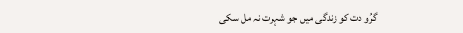گرُو دت کو زندگی میں جو شہرت نہ مل سکی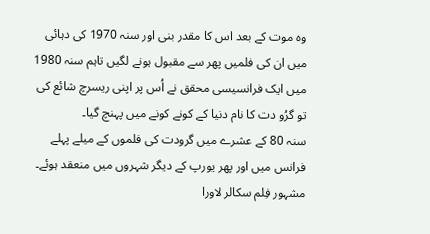وہ موت کے بعد اس کا مقدر بنی اور سنہ 1970 کی دہائی میں ان کی فلمیں پھر سے مقبول ہونے لگیں تاہم سنہ 1980 میں ایک فرانسیسی محقق نے اُس پر اپنی ریسرچ شائع کی تو گرُو دت کا نام دنیا کے کونے کونے میں پہنچ گیا۔
سنہ 80 کے عشرے میں گرودت کی فلموں کے میلے پہلے فرانس میں اور پھر یورپ کے دیگر شہروں میں منعقد ہوئے۔
مشہور فِلم سکالر لاورا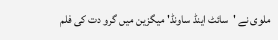ملوی نے 'سائٹ اینڈ ساونڈ' میگزین میں گرو دت کی فلم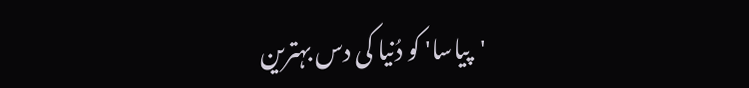'پیاسا' کو دُنیا کی دس بہترین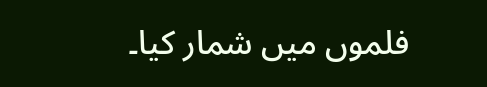فلموں میں شمار کیا۔